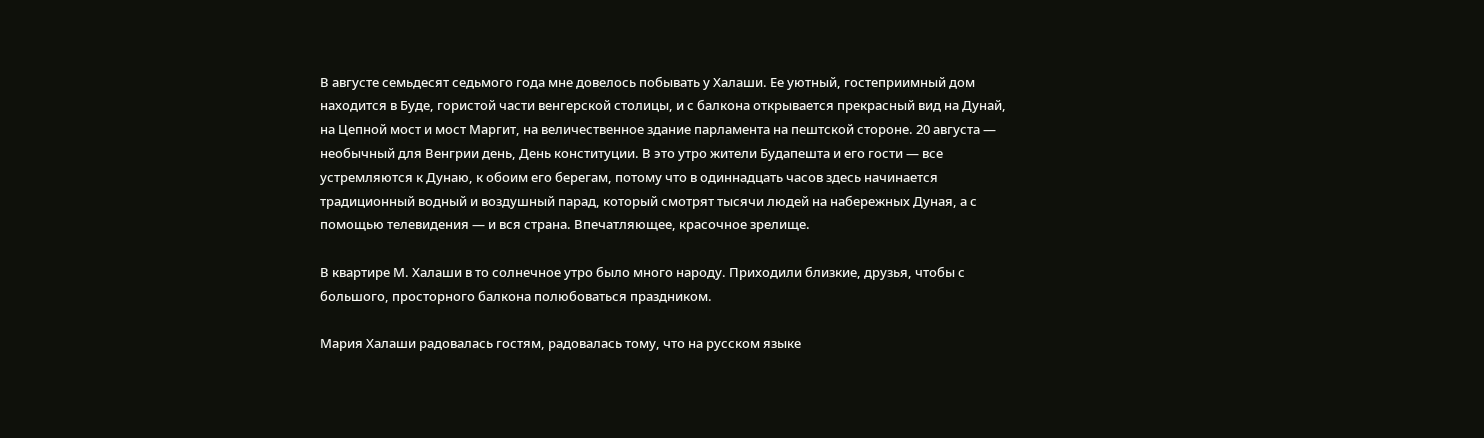В августе семьдесят седьмого года мне довелось побывать у Халаши. Ее уютный, гостеприимный дом находится в Буде, гористой части венгерской столицы, и с балкона открывается прекрасный вид на Дунай, на Цепной мост и мост Маргит, на величественное здание парламента на пештской стороне. 20 августа — необычный для Венгрии день, День конституции. В это утро жители Будапешта и его гости — все устремляются к Дунаю, к обоим его берегам, потому что в одиннадцать часов здесь начинается традиционный водный и воздушный парад, который смотрят тысячи людей на набережных Дуная, а с помощью телевидения — и вся страна. Впечатляющее, красочное зрелище.

В квартире М. Халаши в то солнечное утро было много народу. Приходили близкие, друзья, чтобы с большого, просторного балкона полюбоваться праздником.

Мария Халаши радовалась гостям, радовалась тому, что на русском языке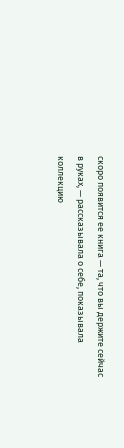скоро появится ее книга — та, что вы держите сейчас в руках, — рассказывала о себе, показывала коллекцию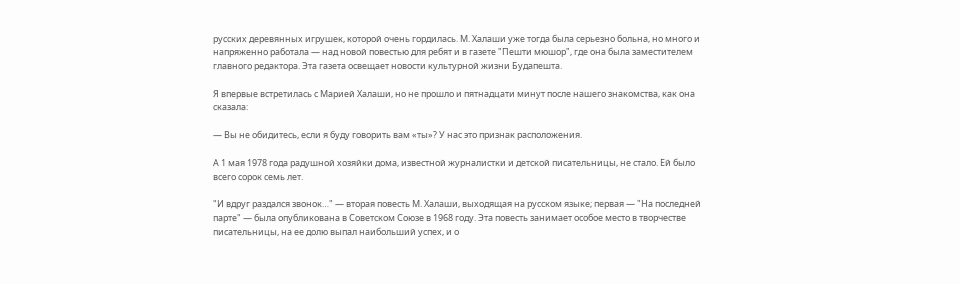русских деревянных игрушек, которой очень гордилась. М. Халаши уже тогда была серьезно больна, но много и напряженно работала — над новой повестью для ребят и в газете "Пешти мюшор", где она была заместителем главного редактора. Эта газета освещает новости культурной жизни Будапешта.

Я впервые встретилась с Марией Халаши, но не прошло и пятнадцати минут после нашего знакомства, как она сказала:

— Вы не обидитесь, если я буду говорить вам «ты»? У нас это признак расположения.

А 1 мая 1978 года радушной хозяйки дома, известной журналистки и детской писательницы, не стало. Ей было всего сорок семь лет.

"И вдруг раздался звонок…" — вторая повесть М. Халаши, выходящая на русском языке; первая — "На последней парте" — была опубликована в Советском Союзе в 1968 году. Эта повесть занимает особое место в творчестве писательницы, на ее долю выпал наибольший успех, и о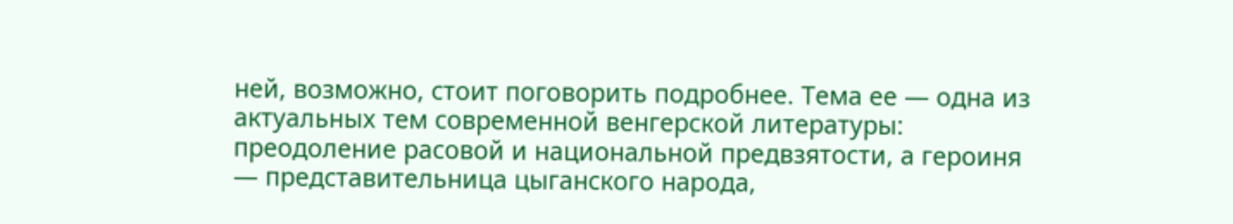ней, возможно, стоит поговорить подробнее. Тема ее — одна из актуальных тем современной венгерской литературы: преодоление расовой и национальной предвзятости, а героиня — представительница цыганского народа,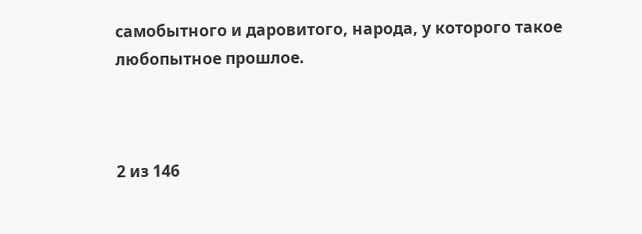самобытного и даровитого, народа, у которого такое любопытное прошлое.



2 из 146